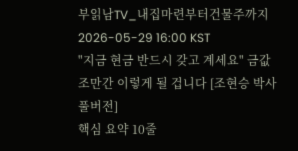부읽남TV_내집마련부터건물주까지2026-05-29 16:00 KST
"지금 현금 반드시 갖고 계세요" 금값 조만간 이렇게 될 겁니다 [조현승 박사 풀버전]
핵심 요약 10줄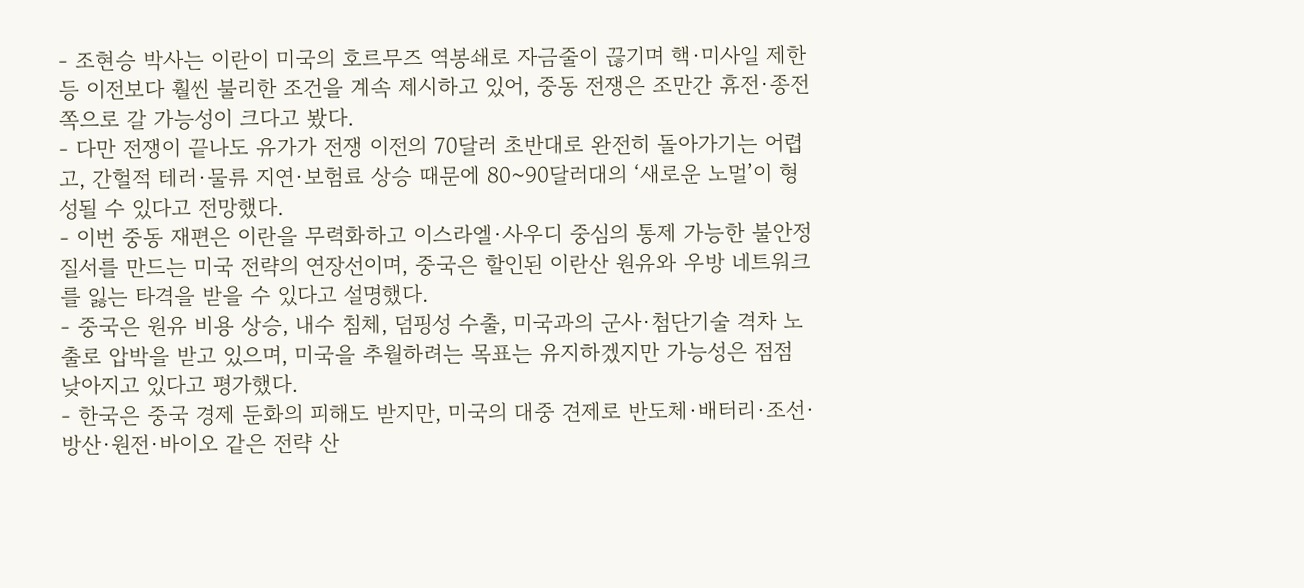- 조현승 박사는 이란이 미국의 호르무즈 역봉쇄로 자금줄이 끊기며 핵·미사일 제한 등 이전보다 훨씬 불리한 조건을 계속 제시하고 있어, 중동 전쟁은 조만간 휴전·종전 쪽으로 갈 가능성이 크다고 봤다.
- 다만 전쟁이 끝나도 유가가 전쟁 이전의 70달러 초반대로 완전히 돌아가기는 어렵고, 간헐적 테러·물류 지연·보험료 상승 때문에 80~90달러대의 ‘새로운 노멀’이 형성될 수 있다고 전망했다.
- 이번 중동 재편은 이란을 무력화하고 이스라엘·사우디 중심의 통제 가능한 불안정 질서를 만드는 미국 전략의 연장선이며, 중국은 할인된 이란산 원유와 우방 네트워크를 잃는 타격을 받을 수 있다고 설명했다.
- 중국은 원유 비용 상승, 내수 침체, 덤핑성 수출, 미국과의 군사·첨단기술 격차 노출로 압박을 받고 있으며, 미국을 추월하려는 목표는 유지하겠지만 가능성은 점점 낮아지고 있다고 평가했다.
- 한국은 중국 경제 둔화의 피해도 받지만, 미국의 대중 견제로 반도체·배터리·조선·방산·원전·바이오 같은 전략 산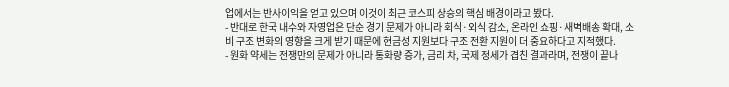업에서는 반사이익을 얻고 있으며 이것이 최근 코스피 상승의 핵심 배경이라고 봤다.
- 반대로 한국 내수와 자영업은 단순 경기 문제가 아니라 회식·외식 감소, 온라인 쇼핑·새벽배송 확대, 소비 구조 변화의 영향을 크게 받기 때문에 현금성 지원보다 구조 전환 지원이 더 중요하다고 지적했다.
- 원화 약세는 전쟁만의 문제가 아니라 통화량 증가, 금리 차, 국제 정세가 겹친 결과라며, 전쟁이 끝나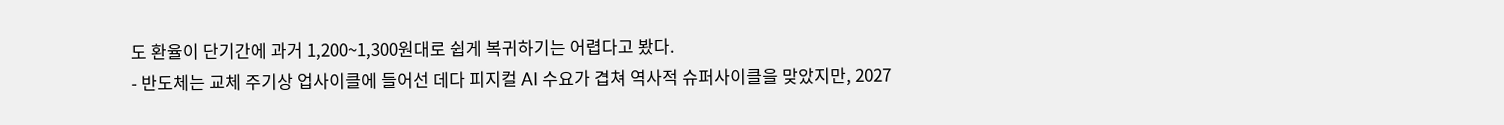도 환율이 단기간에 과거 1,200~1,300원대로 쉽게 복귀하기는 어렵다고 봤다.
- 반도체는 교체 주기상 업사이클에 들어선 데다 피지컬 AI 수요가 겹쳐 역사적 슈퍼사이클을 맞았지만, 2027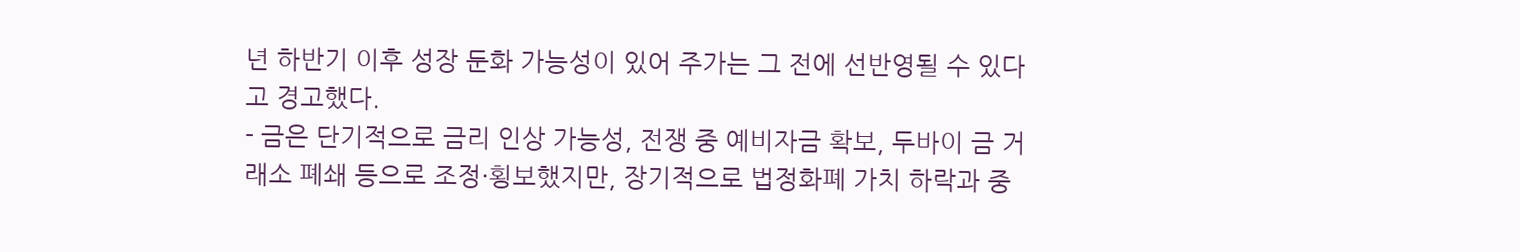년 하반기 이후 성장 둔화 가능성이 있어 주가는 그 전에 선반영될 수 있다고 경고했다.
- 금은 단기적으로 금리 인상 가능성, 전쟁 중 예비자금 확보, 두바이 금 거래소 폐쇄 등으로 조정·횡보했지만, 장기적으로 법정화폐 가치 하락과 중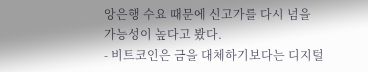앙은행 수요 때문에 신고가를 다시 넘을 가능성이 높다고 봤다.
- 비트코인은 금을 대체하기보다는 디지털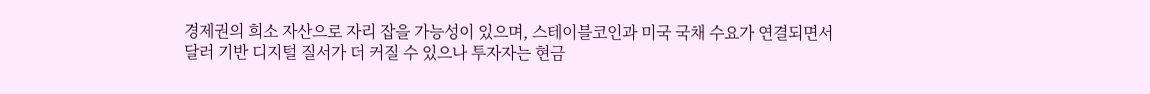경제권의 희소 자산으로 자리 잡을 가능성이 있으며, 스테이블코인과 미국 국채 수요가 연결되면서 달러 기반 디지털 질서가 더 커질 수 있으나 투자자는 현금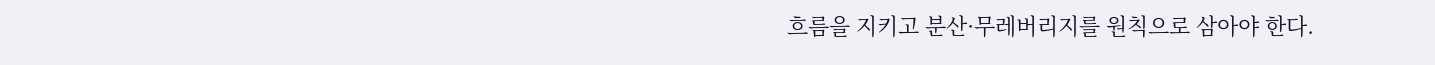흐름을 지키고 분산·무레버리지를 원칙으로 삼아야 한다.